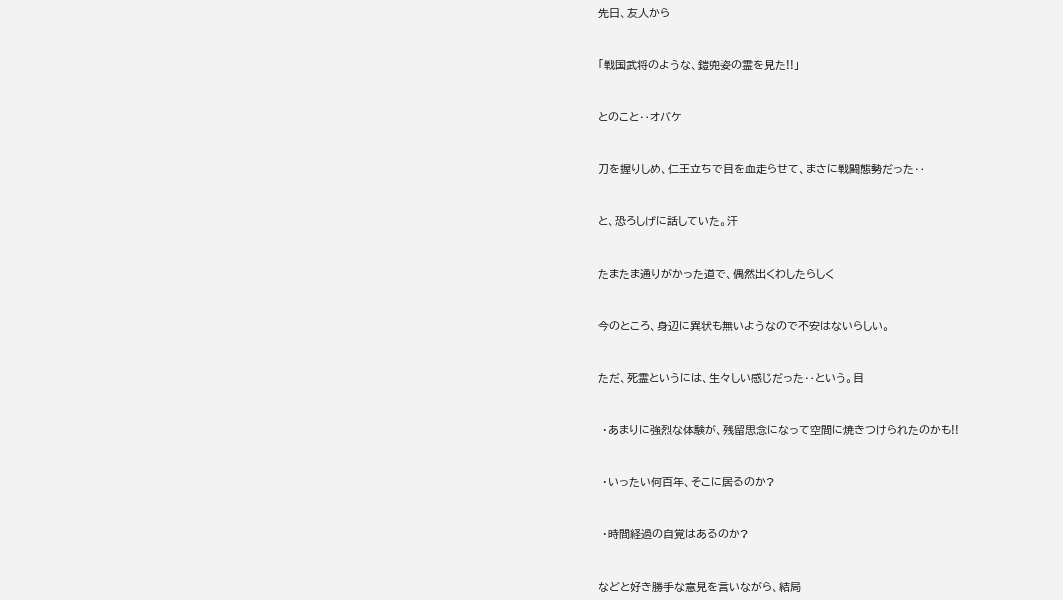先日、友人から


「戦国武将のような、鎧兜姿の霊を見た!!」


とのこと‥オバケ


刀を握りしめ、仁王立ちで目を血走らせて、まさに戦闘態勢だった‥


と、恐ろしげに話していた。汗


たまたま通りがかった道で、偶然出くわしたらしく


今のところ、身辺に異状も無いようなので不安はないらしい。


ただ、死霊というには、生々しい感じだった‥という。目


 ・あまりに強烈な体験が、残留思念になって空間に焼きつけられたのかも!!


 ・いったい何百年、そこに居るのか?


 ・時間経過の自覚はあるのか?


などと好き勝手な意見を言いながら、結局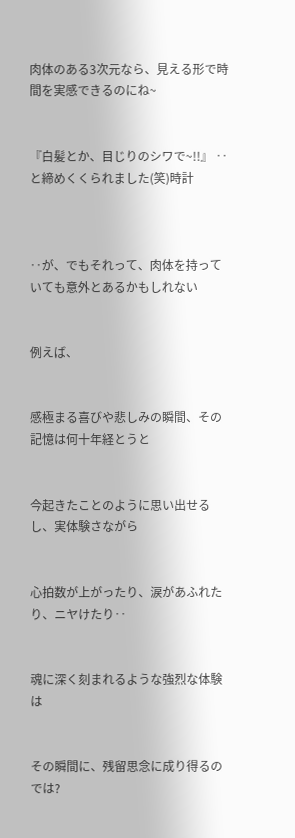肉体のある3次元なら、見える形で時間を実感できるのにね~


『白髪とか、目じりのシワで~!!』 ‥と締めくくられました(笑)時計



‥が、でもそれって、肉体を持っていても意外とあるかもしれない


例えば、


感極まる喜びや悲しみの瞬間、その記憶は何十年経とうと


今起きたことのように思い出せるし、実体験さながら


心拍数が上がったり、涙があふれたり、ニヤけたり‥


魂に深く刻まれるような強烈な体験は


その瞬間に、残留思念に成り得るのでは?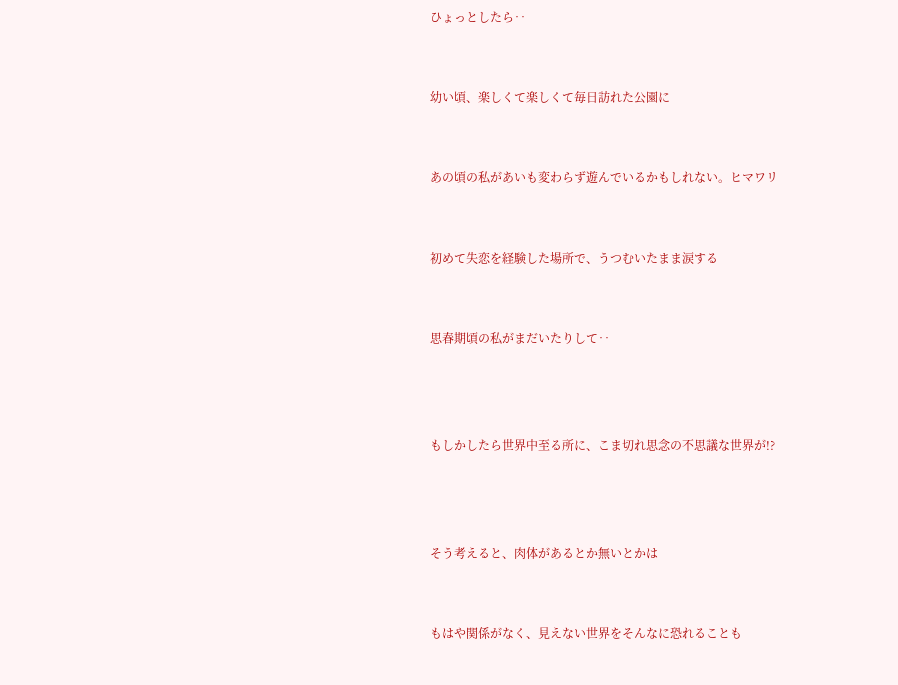ひょっとしたら‥


幼い頃、楽しくて楽しくて毎日訪れた公園に


あの頃の私があいも変わらず遊んでいるかもしれない。ヒマワリ


初めて失恋を経験した場所で、うつむいたまま涙する


思春期頃の私がまだいたりして‥



もしかしたら世界中至る所に、こま切れ思念の不思議な世界が!?



そう考えると、肉体があるとか無いとかは


もはや関係がなく、見えない世界をそんなに恐れることも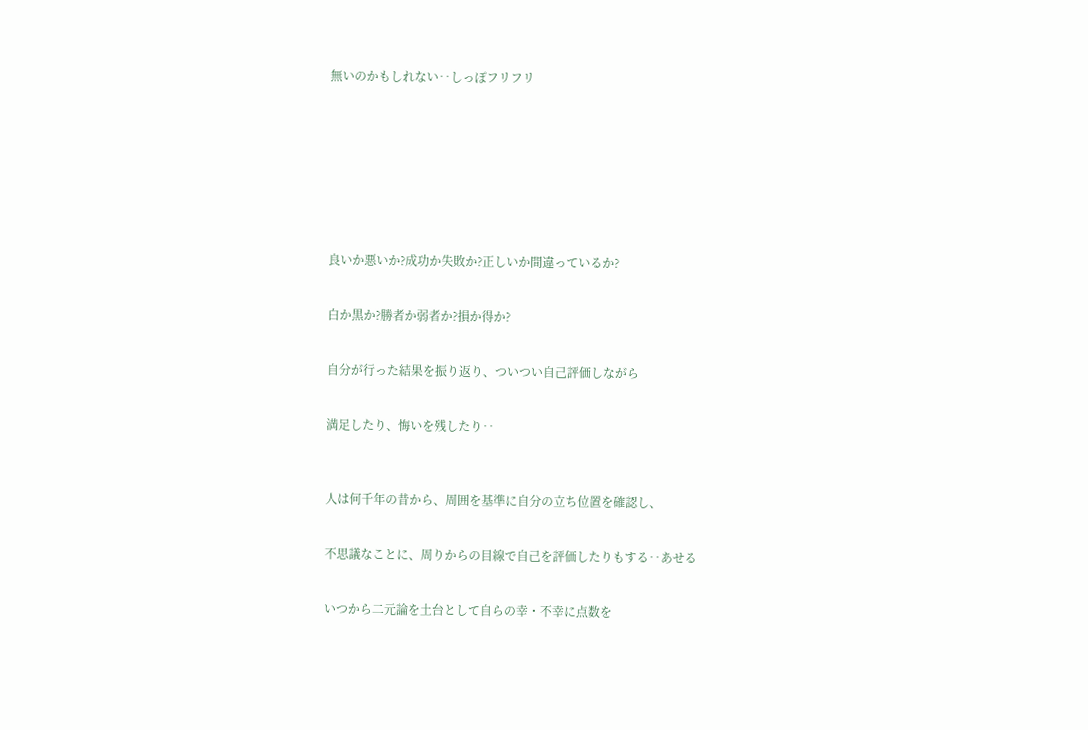無いのかもしれない‥しっぽフリフリ









良いか悪いか?成功か失敗か?正しいか間違っているか?


白か黒か?勝者か弱者か?損か得か?


自分が行った結果を振り返り、ついつい自己評価しながら


満足したり、悔いを残したり‥



人は何千年の昔から、周囲を基準に自分の立ち位置を確認し、


不思議なことに、周りからの目線で自己を評価したりもする‥あせる


いつから二元論を土台として自らの幸・不幸に点数を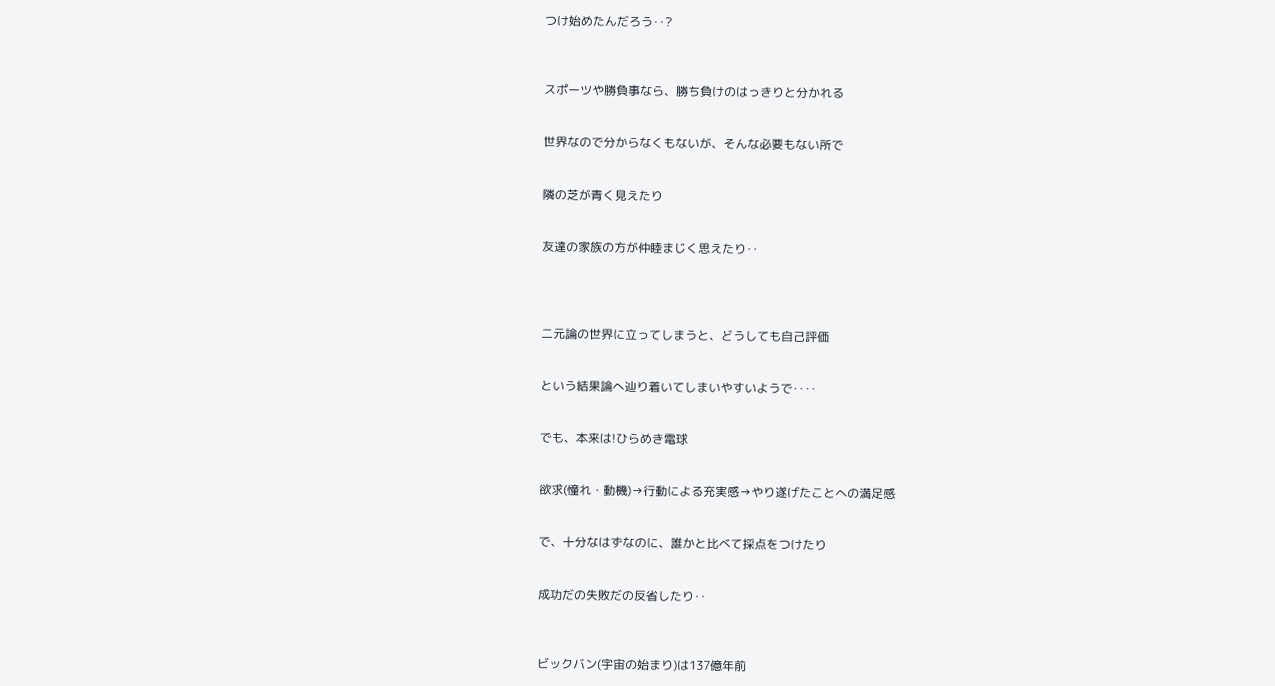つけ始めたんだろう‥?



スポーツや勝負事なら、勝ち負けのはっきりと分かれる


世界なので分からなくもないが、そんな必要もない所で


隣の芝が青く見えたり


友達の家族の方が仲睦まじく思えたり‥




二元論の世界に立ってしまうと、どうしても自己評価


という結果論へ辿り着いてしまいやすいようで‥‥


でも、本来は!ひらめき電球


欲求(憧れ・動機)→行動による充実感→やり遂げたことへの満足感


で、十分なはずなのに、誰かと比べて採点をつけたり


成功だの失敗だの反省したり‥



ビックバン(宇宙の始まり)は137億年前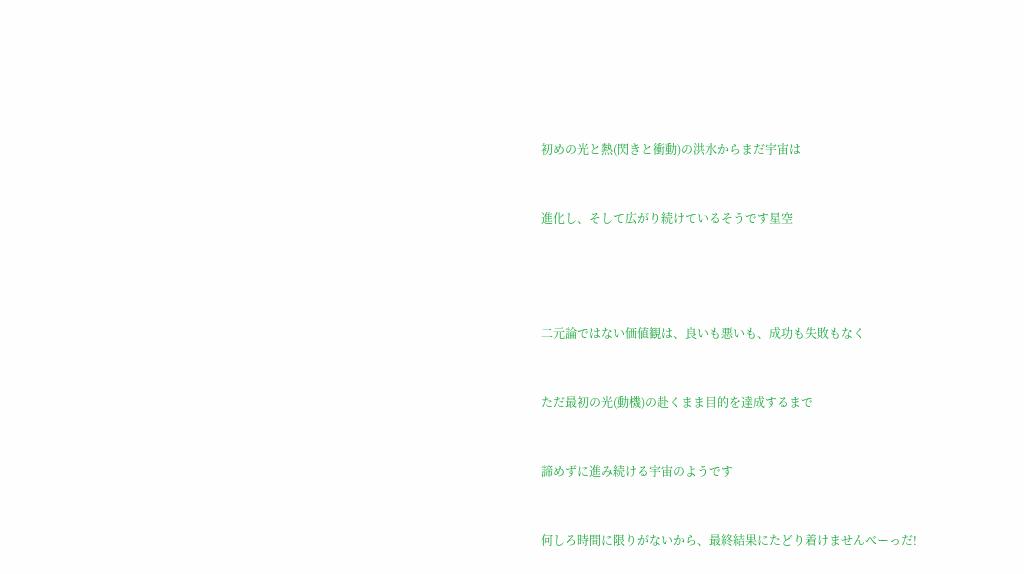初めの光と熱(閃きと衝動)の洪水からまだ宇宙は


進化し、そして広がり続けているそうです星空




二元論ではない価値観は、良いも悪いも、成功も失敗もなく


ただ最初の光(動機)の赴くまま目的を達成するまで


諦めずに進み続ける宇宙のようです


何しろ時間に限りがないから、最終結果にたどり着けませんべーっだ!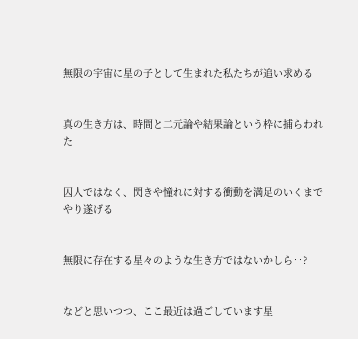無限の宇宙に星の子として生まれた私たちが追い求める


真の生き方は、時間と二元論や結果論という枠に捕らわれた


囚人ではなく、閃きや憧れに対する衝動を満足のいくまでやり遂げる


無限に存在する星々のような生き方ではないかしら‥?


などと思いつつ、ここ最近は過ごしています星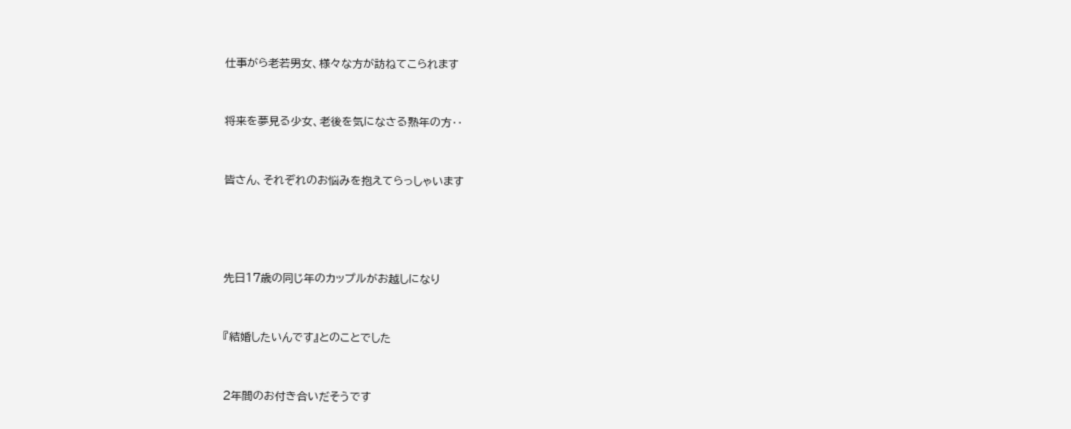仕事がら老若男女、様々な方が訪ねてこられます


将来を夢見る少女、老後を気になさる熟年の方‥


皆さん、それぞれのお悩みを抱えてらっしゃいます




先日17歳の同じ年のカップルがお越しになり


『結婚したいんです』とのことでした


2年間のお付き合いだそうです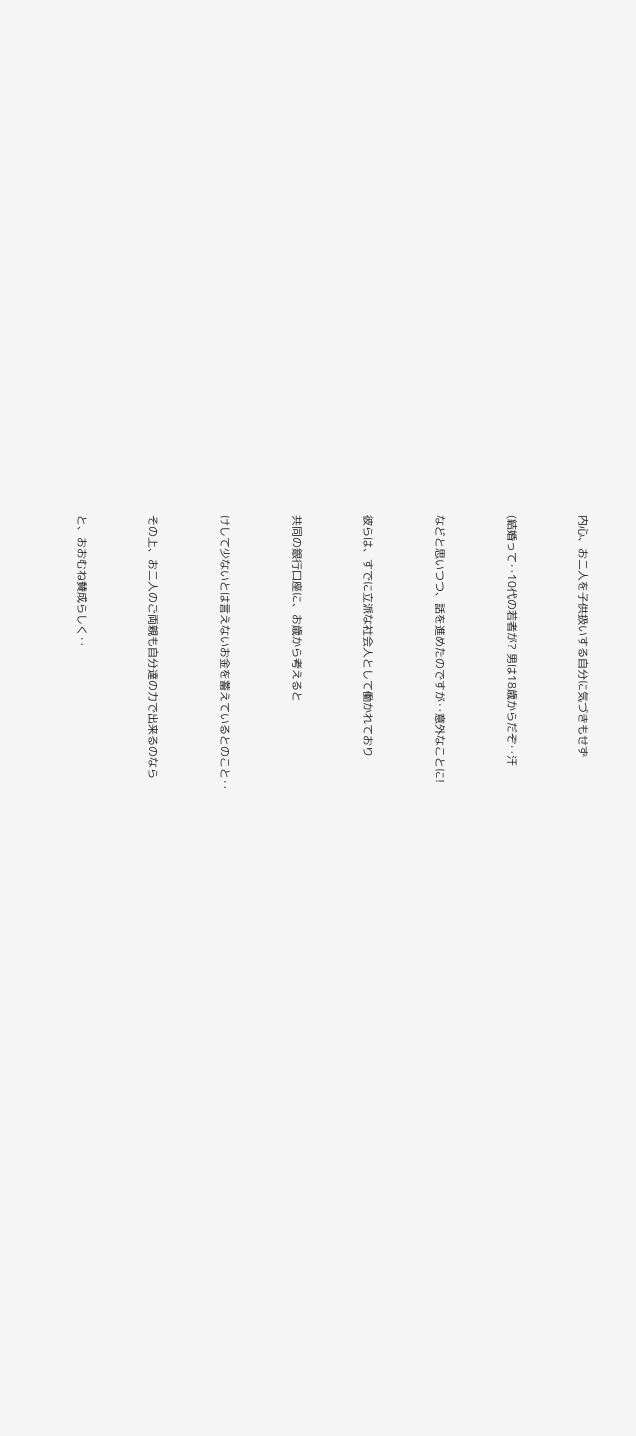内心、お二人を子供扱いする自分に気づきもせず


(結婚って‥10代の若者が? 男は18歳からだぞ‥汗


などと思いつつ、話を進めたのですが‥意外なことに!


彼らは、すでに立派な社会人として働かれており


共同の銀行口座に、お歳から考えると


けして少ないとは言えないお金を蓄えているとのこと‥


その上、お二人のご両親も自分達の力で出来るのなら


と、おおむね賛成らしく‥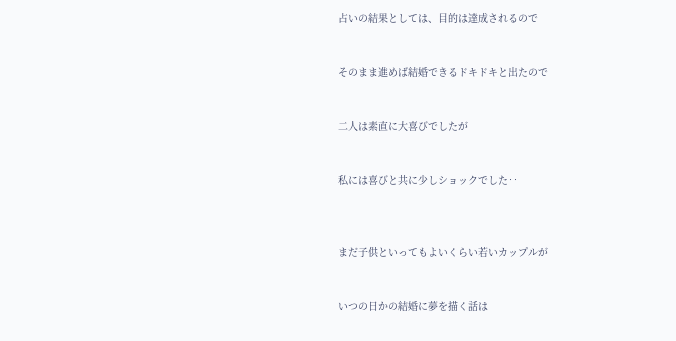占いの結果としては、目的は達成されるので


そのまま進めば結婚できるドキドキと出たので


二人は素直に大喜びでしたが


私には喜びと共に少しショックでした‥



まだ子供といってもよいくらい若いカップルが


いつの日かの結婚に夢を描く話は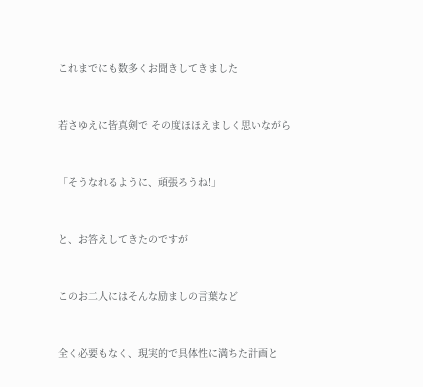これまでにも数多くお聞きしてきました


若さゆえに皆真剣で その度ほほえましく思いながら


「そうなれるように、頑張ろうね!」


と、お答えしてきたのですが


このお二人にはそんな励ましの言葉など


全く必要もなく、現実的で具体性に満ちた計画と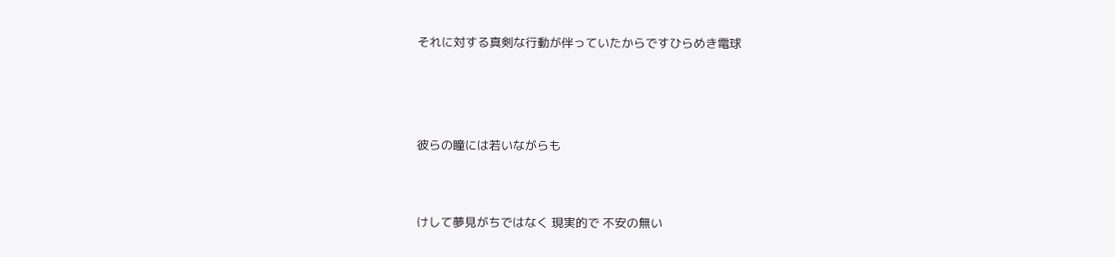それに対する真剣な行動が伴っていたからですひらめき電球



彼らの瞳には若いながらも


けして夢見がちではなく 現実的で 不安の無い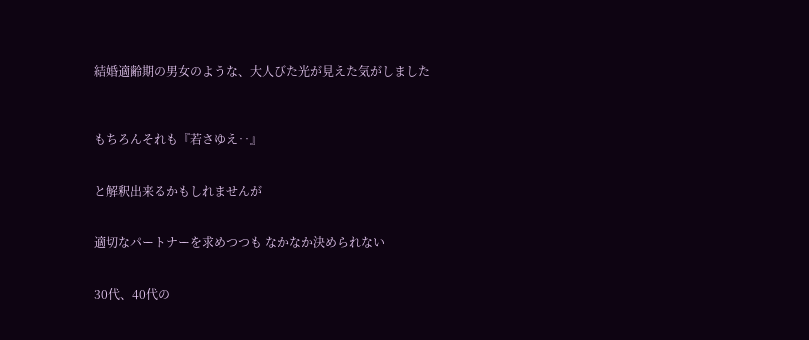結婚適齢期の男女のような、大人びた光が見えた気がしました



もちろんそれも『若さゆえ‥』


と解釈出来るかもしれませんが


適切なパートナーを求めつつも なかなか決められない


30代、40代の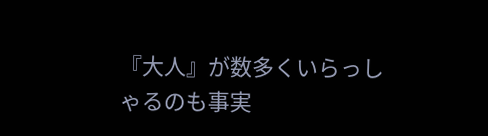『大人』が数多くいらっしゃるのも事実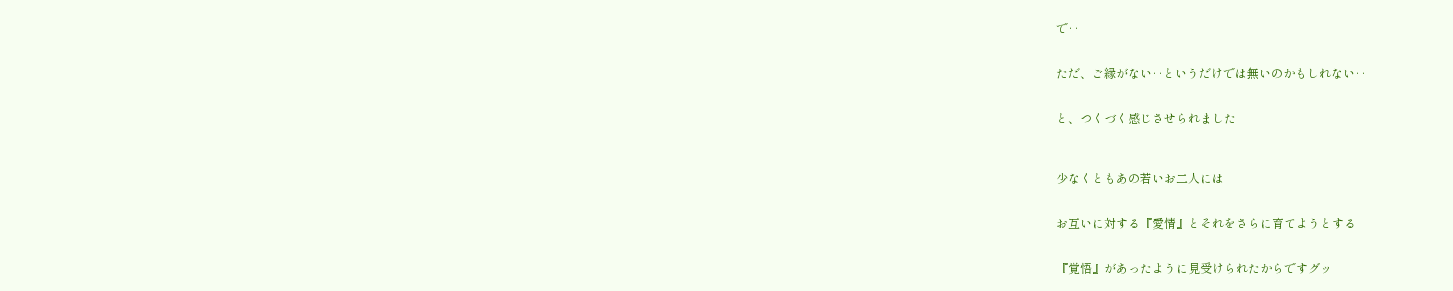で‥


ただ、ご縁がない‥というだけでは無いのかもしれない‥


と、つくづく感じさせられました



少なくともあの若いお二人には


お互いに対する『愛情』とそれをさらに育てようとする


『覚悟』があったように見受けられたからですグッ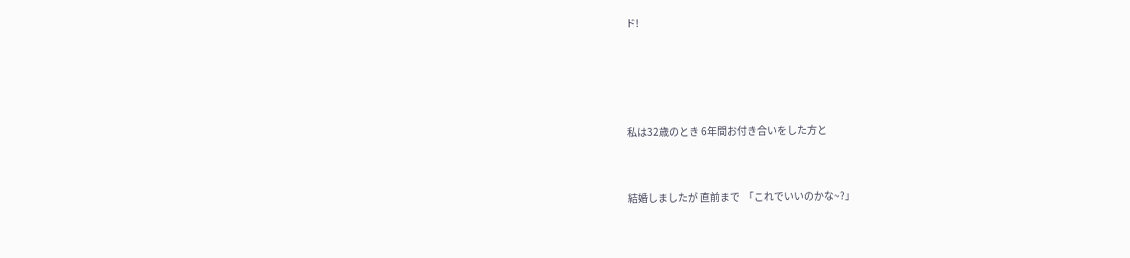ド!




私は32歳のとき 6年間お付き合いをした方と


結婚しましたが 直前まで  「これでいいのかな~?」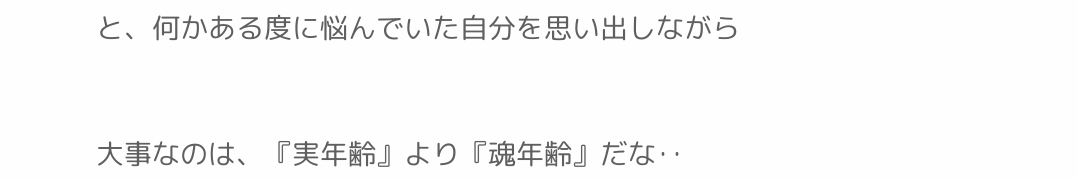と、何かある度に悩んでいた自分を思い出しながら


大事なのは、『実年齢』より『魂年齢』だな‥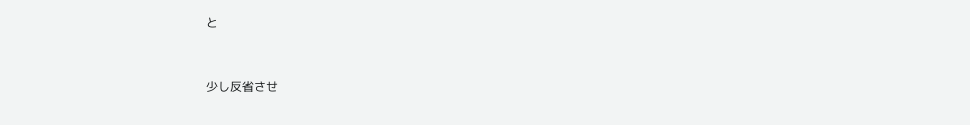と


少し反省させ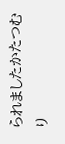られましたかたつむり